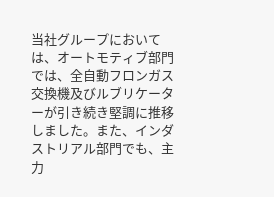当社グループにおいては、オートモティブ部門では、全自動フロンガス交換機及びルブリケーターが引き続き堅調に推移しました。また、インダストリアル部門でも、主力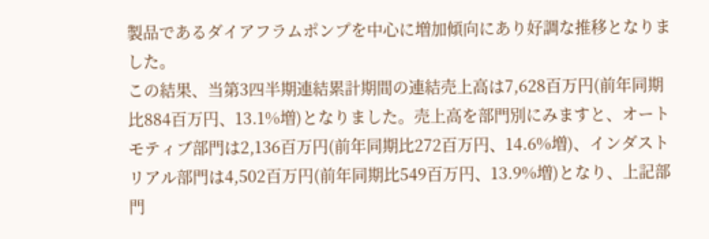製品であるダイアフラムポンプを中心に増加傾向にあり好調な推移となりました。
この結果、当第3四半期連結累計期間の連結売上高は7,628百万円(前年同期比884百万円、13.1%増)となりました。売上高を部門別にみますと、オートモティブ部門は2,136百万円(前年同期比272百万円、14.6%増)、インダストリアル部門は4,502百万円(前年同期比549百万円、13.9%増)となり、上記部門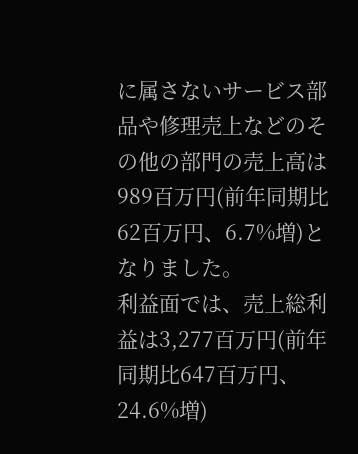に属さないサービス部品や修理売上などのその他の部門の売上高は989百万円(前年同期比62百万円、6.7%増)となりました。
利益面では、売上総利益は3,277百万円(前年同期比647百万円、24.6%増)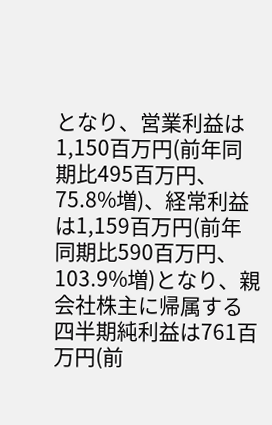となり、営業利益は1,150百万円(前年同期比495百万円、75.8%増)、経常利益は1,159百万円(前年同期比590百万円、103.9%増)となり、親会社株主に帰属する四半期純利益は761百万円(前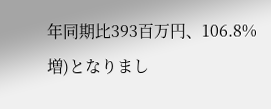年同期比393百万円、106.8%増)となりまし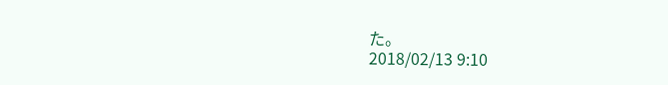た。
2018/02/13 9:10